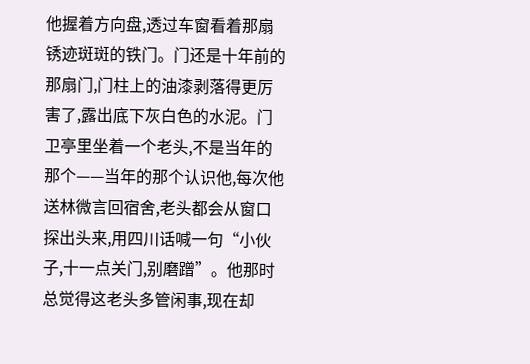他握着方向盘,透过车窗看着那扇锈迹斑斑的铁门。门还是十年前的那扇门,门柱上的油漆剥落得更厉害了,露出底下灰白色的水泥。门卫亭里坐着一个老头,不是当年的那个——当年的那个认识他,每次他送林微言回宿舍,老头都会从窗口探出头来,用四川话喊一句“小伙子,十一点关门,别磨蹭”。他那时总觉得这老头多管闲事,现在却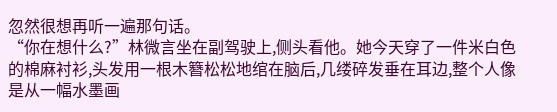忽然很想再听一遍那句话。
“你在想什么?”林微言坐在副驾驶上,侧头看他。她今天穿了一件米白色的棉麻衬衫,头发用一根木簪松松地绾在脑后,几缕碎发垂在耳边,整个人像是从一幅水墨画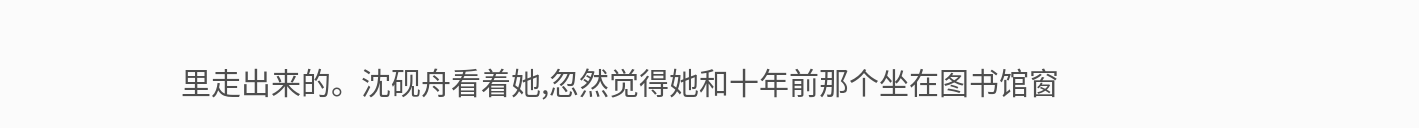里走出来的。沈砚舟看着她,忽然觉得她和十年前那个坐在图书馆窗